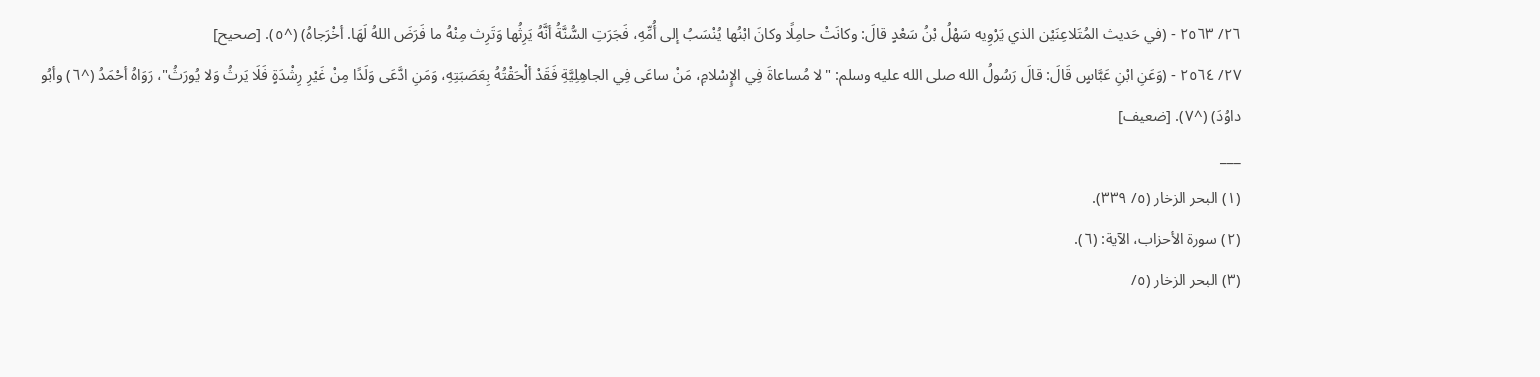٢٦/ ٢٥٦٣ - (في حَديث المُتَلاعِنَيْن الذي يَرْوِيه سَهْلُ بْنُ سَعْدٍ قالَ: وكانَتْ حامِلًا وكانَ ابْنُها يُنْسَبُ إلى أُمِّهِ، فَجَرَتِ السُّنَّةُ أنَّهُ يَرِثُها وَتَرِث مِنْهُ ما فَرَضَ اللهُ لَهَا. أخْرَجاهُ) (^٥). [صحيح]
٢٧/ ٢٥٦٤ - (وَعَنِ ابْنِ عَبَّاسٍ قَالَ: قالَ رَسُولُ الله صلى الله عليه وسلم: "لا مُساعاةَ فِي الإِسْلامِ، مَنْ ساعَى فِي الجاهِلِيَّةِ فَقَدْ ألْحَقْتُهُ بِعَصَبَتِهِ، وَمَنِ ادَّعَى وَلَدًا مِنْ غَيْرِ رِشْدَةٍ فَلَا يَرثُ وَلا يُورَثُ"، رَوَاهُ أحْمَدُ (^٦) وأبُو داوُدَ) (^٧). [ضعيف]
___
(١) البحر الزخار (٥/ ٣٣٩).
(٢) سورة الأحزاب، الآية: (٦).
(٣) البحر الزخار (٥/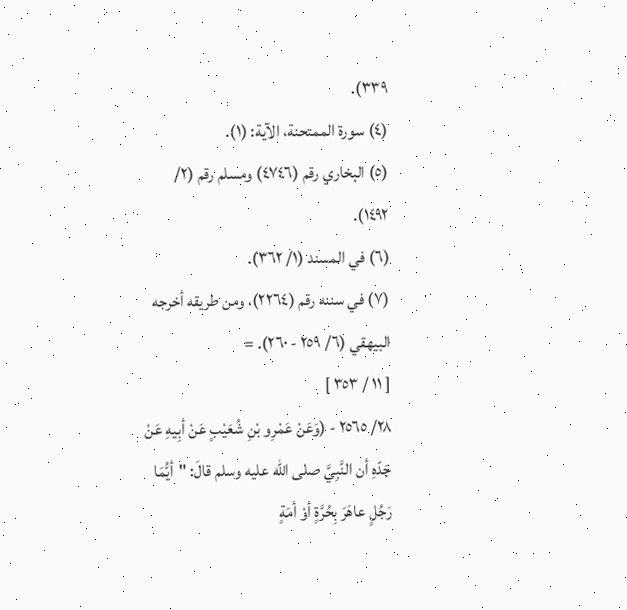٣٣٩).
(٤) سورة الممتحنة، الآية: (١).
(٥) البخاري رقم (٤٧٤٦) ومسلم رقم (٢/ ١٤٩٢).
(٦) في المسند (١/ ٣٦٢).
(٧) في سننه رقم (٢٢٦٤)، ومن طريقه أخرجه البيهقي (٦/ ٢٥٩ - ٢٦٠). =
[ ١١ / ٣٥٣ ]
٢٨/ ٢٥٦٥ - (وَعَنْ عَمْرِو بْنِ شُعَيْبٍ عَنْ أبِيهِ عَنْ جَدّهِ أن النَّبِيَّ صلى الله عليه وسلم قالَ: "أيُّمَا رَجُلٍ عاهَرَ بِحُرَّةٍ أوْ أمَةٍ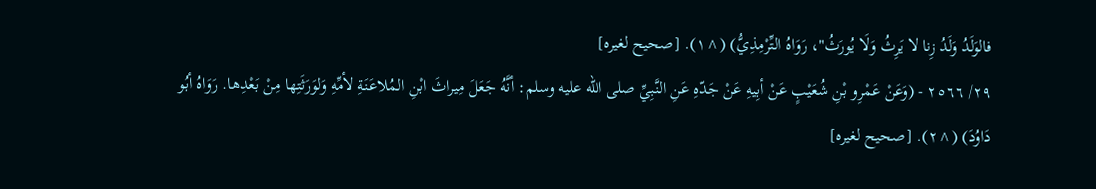فالوَلَدُ وَلَدُ زِنا لا يَرِثُ وَلَا يُورَثُ"، رَوَاهُ التِّرْمِذِيُّ) (^١). [صحيح لغيره]
٢٩/ ٢٥٦٦ - (وَعَنْ عَمْرِو بْنِ شُعَيْبٍ عَنْ أبِيهِ عَنْ جَدّهِ عَنِ النَّبِيِّ صلى الله عليه وسلم: أنَّهُ جَعَلَ مِيراثَ ابْنِ المُلاعَنَةِ لأمِّهِ وَلوَرَثَتِها مِنْ بَعْدِها. رَوَاهُ أبُو دَاوُدَ) (^٢). [صحيح لغيره]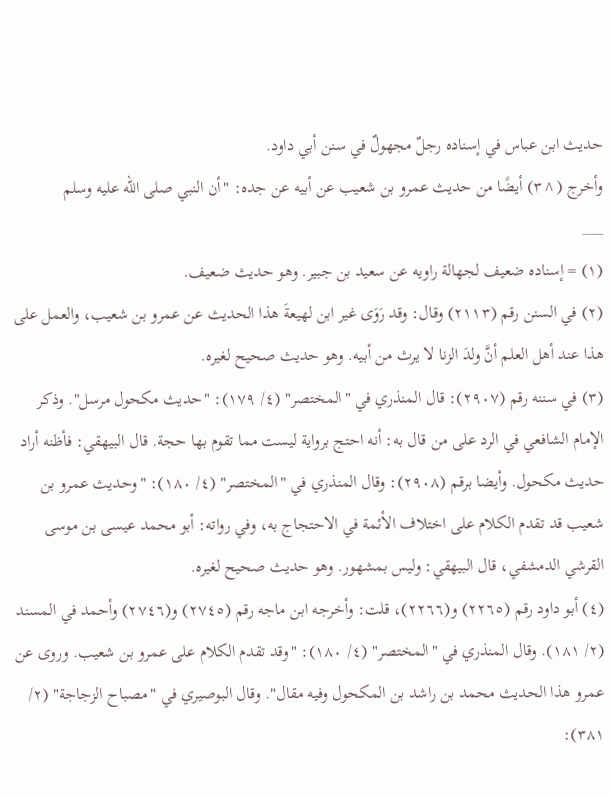حديث ابن عباس في إسناده رجلٌ مجهولٌ في سنن أبي داود.
وأخرج (^٣) أيضًا من حديث عمرو بن شعيب عن أبيه عن جده: "أن النبي صلى الله عليه وسلم
___
(١) = إسناده ضعيف لجهالة راويه عن سعيد بن جبير. وهو حديث ضعيف.
(٢) في السنن رقم (٢١١٣) وقال: وقد رَوَى غير ابن لهيعةَ هذا الحديث عن عمرو بن شعيب، والعمل على هذا عند أهل العلم أنَّ ولدَ الزنا لا يرث من أبيه. وهو حديث صحيح لغيره.
(٣) في سننه رقم (٢٩٠٧): قال المنذري في "المختصر" (٤/ ١٧٩): "حديث مكحول مرسل". وذكر الإمام الشافعي في الرد على من قال به: أنه احتج برواية ليست مما تقوم بها حجة. قال البيهقي: فأظنه أراد حديث مكحول. وأيضا برقم (٢٩٠٨): وقال المنذري في "المختصر" (٤/ ١٨٠): "وحديث عمرو بن شعيب قد تقدم الكلام على اختلاف الأئمة في الاحتجاج به، وفي رواته: أبو محمد عيسى بن موسى القرشي الدمشفي، قال البيهقي: وليس بمشهور. وهو حديث صحيح لغيره.
(٤) أبو داود رقم (٢٢٦٥) و(٢٢٦٦)، قلت: وأخرجه ابن ماجه رقم (٢٧٤٥) و(٢٧٤٦) وأحمد في المسند (٢/ ١٨١). وقال المنذري في "المختصر" (٤/ ١٨٠): "وقد تقدم الكلام على عمرو بن شعيب. وروى عن عمرو هذا الحديث محمد بن راشد بن المكحول وفيه مقال". وقال البوصيري في "مصباح الزجاجة" (٢/ ٣٨١):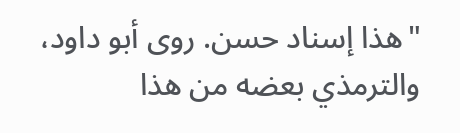"هذا إسناد حسن. روى أبو داود، والترمذي بعضه من هذا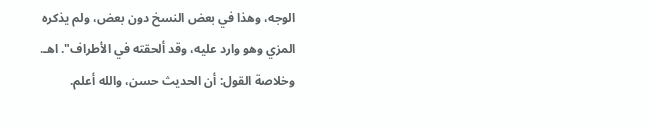الوجه، وهذا في بعض النسخ دون بعض، ولم يذكره المزي وهو وارد عليه، وقد ألحقته في الأطراف". اهـ. وخلاصة القول: أن الحديث حسن، والله أعلم.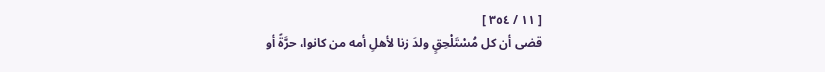[ ١١ / ٣٥٤ ]
قضى أن كل مُسْتَلْحِقٍ ولدَ زنا لأهلِ أمه من كانوا، حرَّةً أو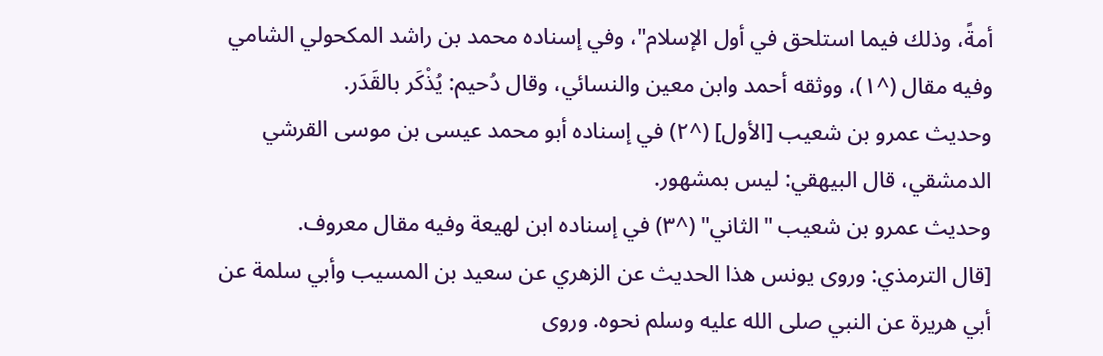أمةً، وذلك فيما استلحق في أول الإسلام"، وفي إسناده محمد بن راشد المكحولي الشامي وفيه مقال (^١)، ووثقه أحمد وابن معين والنسائي، وقال دُحيم: يُذْكَر بالقَدَر.
وحديث عمرو بن شعيب [الأول] (^٢) في إسناده أبو محمد عيسى بن موسى القرشي الدمشقي، قال البيهقي: ليس بمشهور.
وحديث عمرو بن شعيب "الثاني" (^٣) في إسناده ابن لهيعة وفيه مقال معروف.
[قال الترمذي: وروى يونس هذا الحديث عن الزهري عن سعيد بن المسيب وأبي سلمة عن أبي هريرة عن النبي صلى الله عليه وسلم نحوه. وروى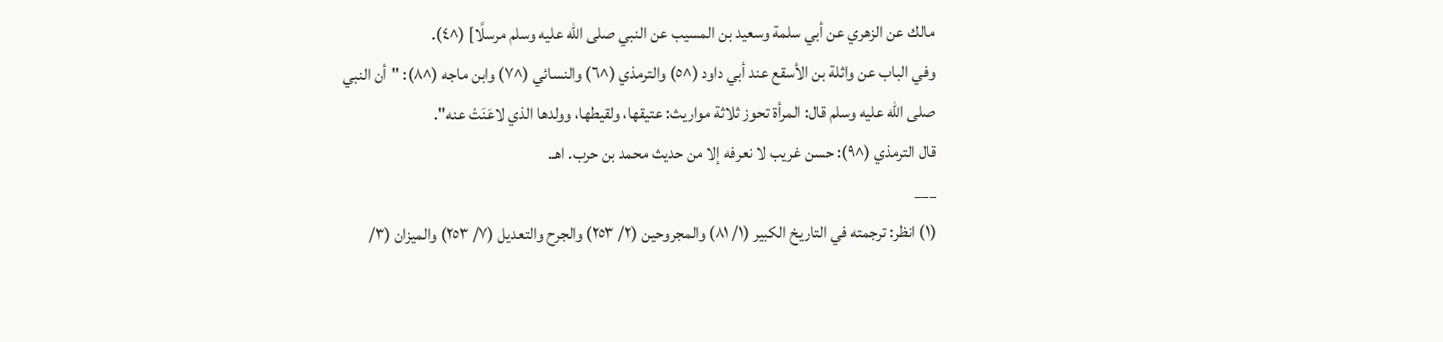مالك عن الزهري عن أبي سلمة وسعيد بن المسيب عن النبي صلى الله عليه وسلم مرسلًا] (^٤).
وفي الباب عن واثلة بن الأسقع عند أبي داود (^٥) والترمذي (^٦) والنسائي (^٧) وابن ماجه (^٨): "أن النبي صلى الله عليه وسلم قال: المرأة تحوز ثلاثة مواريث: عتيقها، ولقيطها، وولدها الذي لاعَنَتْ عنه".
قال الترمذي (^٩): حسن غريب لا نعرفه إلا من حديث محمد بن حرب. اهـ.
___
(١) انظر: ترجمته في التاريخ الكبير (١/ ٨١) والمجروحين (٢/ ٢٥٣) والجرح والتعديل (٧/ ٢٥٣) والميزان (٣/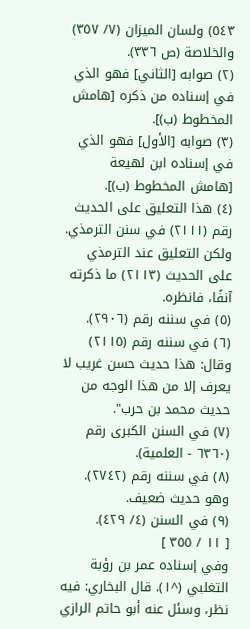٥٤٣) ولسان الميزان (٧/ ٣٥٧) والخلاصة (ص ٣٣٦).
(٢) صوابه [الثاني] فهو الذي في إسناده من ذكره [هامش المخطوط (ب)].
(٣) صوابه [الأول] فهو الذي في إسناده ابن لهيعة [هامش المخطوط (ب)].
(٤) هذا التعليق على الحديث رقم (٢١١١) في سنن الترمذي. ولكن التعليق عند الترمذي على الحديث (٢١١٣) ما ذكرته آنفًا، فانظره.
(٥) في سننه رقم (٢٩٠٦).
(٦) في سننه رقم (٢١١٥) وقال: هذا حديث حسن غريب لا يعرف إلا من هذا الوجه من حديث محمد بن حرب".
(٧) في السنن الكبرى رقم (٦٣٦٠ - العلمية).
(٨) في سننه رقم (٢٧٤٢). وهو حديث ضعيف.
(٩) في السنن (٤/ ٤٢٩).
[ ١١ / ٣٥٥ ]
وفي إسناده عمر بن رؤبة التغلبي (^١). قال البخاري: فيه نظر، وسئل عنه أبو حاتم الرازي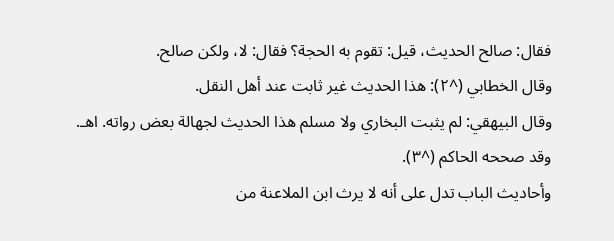فقال: صالح الحديث، قيل: تقوم به الحجة؟ فقال: لا، ولكن صالح.
وقال الخطابي (^٢): هذا الحديث غير ثابت عند أهل النقل.
وقال البيهقي: لم يثبت البخاري ولا مسلم هذا الحديث لجهالة بعض رواته. اهـ.
وقد صححه الحاكم (^٣).
وأحاديث الباب تدل على أنه لا يرث ابن الملاعنة من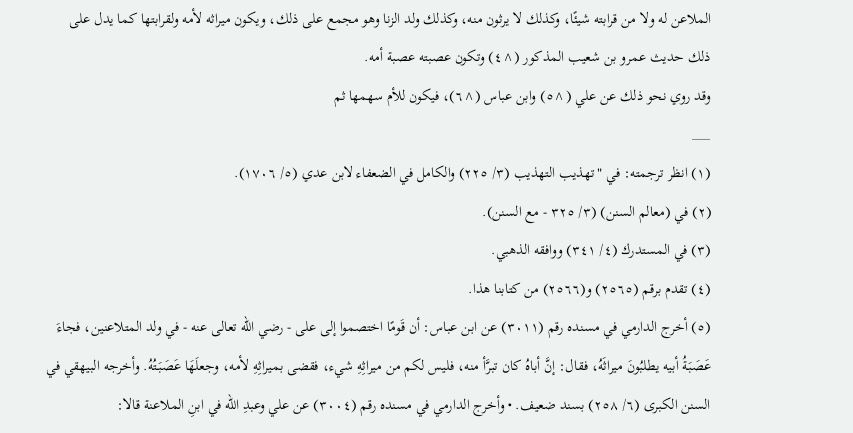الملاعن له ولا من قرابته شيئًا، وكذلك لا يرثون منه، وكذلك ولد الزنا وهو مجمع على ذلك، ويكون ميراثه لأمه ولقرابتها كما يدل على ذلك حديث عمرو بن شعيب المذكور (^٤) وتكون عصبته عصبة أمه.
وقد روي نحو ذلك عن علي (^٥) وابن عباس (^٦)، فيكون للأم سهمها ثم
___
(١) انظر ترجمته: في "تهذيب التهذيب (٣/ ٢٢٥) والكامل في الضعفاء لابن عدي (٥/ ١٧٠٦).
(٢) في (معالم السنن) (٣/ ٣٢٥ - مع السنن).
(٣) في المستدرك (٤/ ٣٤١) ووافقه الذهبي.
(٤) تقدم برقم (٢٥٦٥) و(٢٥٦٦) من كتابنا هذا.
(٥) أخرج الدارمي في مسنده رقم (٣٠١١) عن ابن عباس: أن قَومًا اختصموا إلى على - رضي الله تعالى عنه - في ولد المتلاعنين، فجاءَ عَصَبَةُ أبيه يطلبُونَ ميراثَهُ، فقال: إنَّ أباهُ كان تبرَّأ منه، فليس لكم من ميراثِهِ شيء، فقضى بميراثِهِ لأمه، وجعلَهَا عَصَبَتُهُ. وأخرجه البيهقي في السنن الكبرى (٦/ ٢٥٨) بسند ضعيف. • وأخرج الدارمي في مسنده رقم (٣٠٠٤) عن علي وعبدِ الله في ابنِ الملاعنة قالا: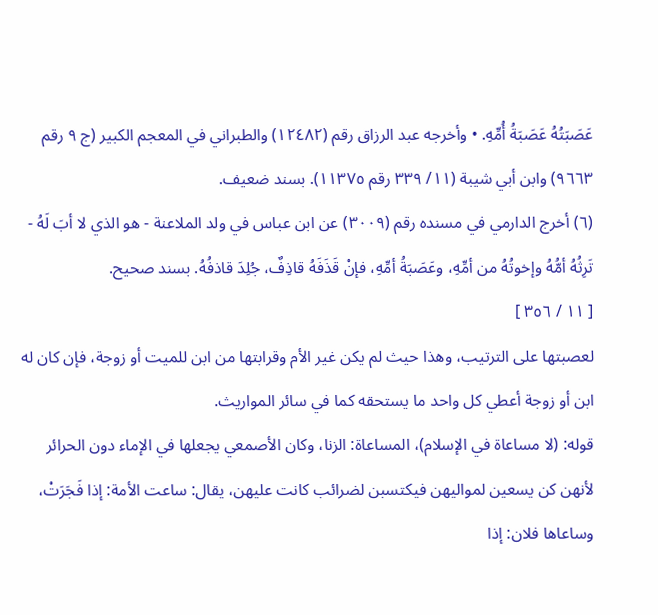عَصَبَتُهُ عَصَبَةُ أُمِّهِ. • وأخرجه عبد الرزاق رقم (١٢٤٨٢) والطبراني في المعجم الكبير (ج ٩ رقم ٩٦٦٣) وابن أبي شيبة (١١/ ٣٣٩ رقم ١١٣٧٥). بسند ضعيف.
(٦) أخرج الدارمي في مسنده رقم (٣٠٠٩) عن ابن عباس في ولد الملاعنة - هو الذي لا أبَ لَهُ - تَرِثُهُ أمُّهُ وإخوتُهُ من أمِّهِ، وعَصَبَةُ أمِّهِ، فإنْ قَذَفَهُ قاذِفٌ، جُلِدَ قاذفُهُ. بسند صحيح.
[ ١١ / ٣٥٦ ]
لعصبتها على الترتيب، وهذا حيث لم يكن غير الأم وقرابتها من ابن للميت أو زوجة، فإن كان له ابن أو زوجة أعطي كل واحد ما يستحقه كما في سائر المواريث.
قوله: (لا مساعاة في الإسلام)، المساعاة: الزنا، وكان الأصمعي يجعلها في الإماء دون الحرائر لأنهن كن يسعين لمواليهن فيكتسبن لضرائب كانت عليهن، يقال: ساعت الأمة: إذا فَجَرَتْ، وساعاها فلان: إذا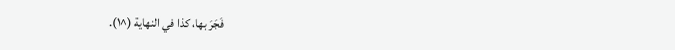فَجَرَ بها، كذا في النهاية (^١).